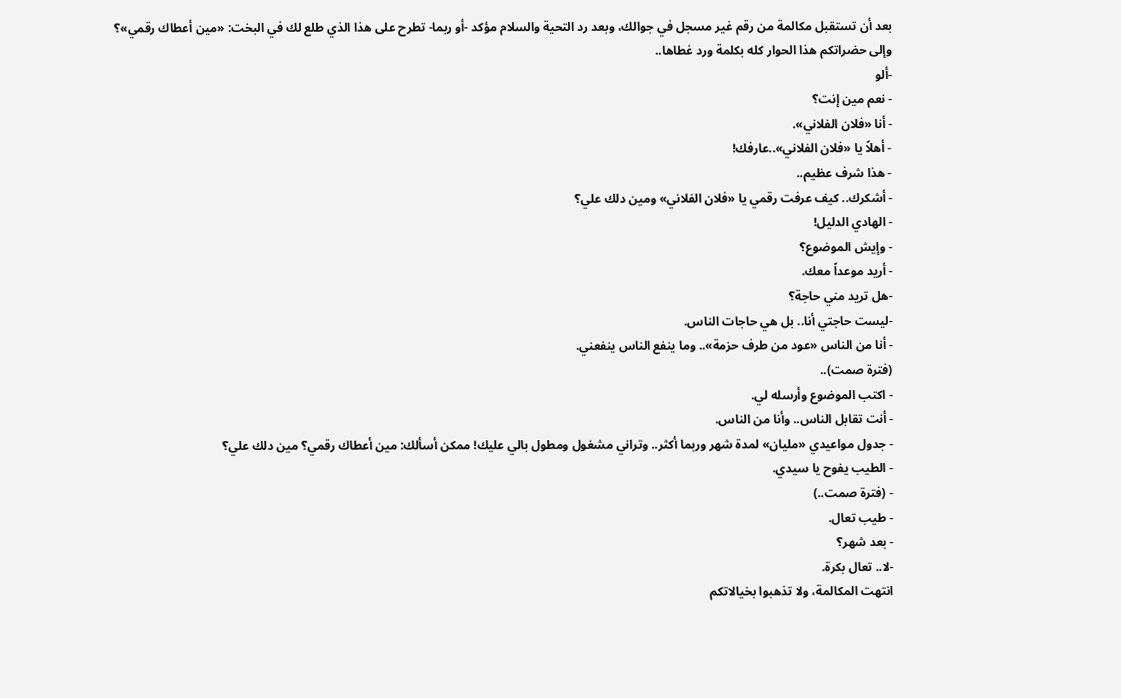بعد أن تستقبل مكالمة من رقم غير مسجل في جوالك، وبعد رد التحية والسلام مؤكد -أو ربما- تطرح على هذا الذي طلع لك في البخت: «مين أعطاك رقمي»؟
وإلى حضراتكم هذا الحوار كله بكلمة ورد غطاها..
-ألو
- نعم مين إنت؟
- أنا «فلان الفلاني».
- أهلاً يا «فلان الفلاني»..عارفك!
- هذا شرف عظيم..
- أشكرك.. كيف عرفت رقمي يا «فلان الفلاني» ومين دلك علي؟
- الهادي الدليل!
- وإيش الموضوع؟
- أريد موعداً معك.
-هل تريد مني حاجة؟
-ليست حاجتي أنا.. بل هي حاجات الناس.
- أنا من الناس «عود من طرف حزمة».. وما ينفع الناس ينفعني.
(فترة صمت)..
- اكتب الموضوع وأرسله لي.
- أنت تقابل الناس.. وأنا من الناس.
- جدول مواعيدي «مليان» لمدة شهر وربما أكثر.. وتراني مشغول ومطول بالي عليك! ممكن أسألك: مين أعطاك رقمي؟ مين دلك علي؟
- الطيب يفوح يا سيدي.
- (فترة صمت..)
- طيب تعال.
- بعد شهر؟
-لا.. تعال بكرة.
انتهت المكالمة، ولا تذهبوا بخيالاتكم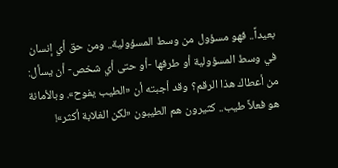بعيداً.. فهو مسؤول من وسط المسؤولية.. ومن حق أي إنسان في وسط المسؤولية أو طرفها -أو حتى أي شخص- أن يسأل: من أعطاك هذا الرقم؟ وقد أجبته أن «الطيب يفوح». وبالأمانة هو فعلاً طيب.. كثيرون هم الطيبون «لكن الغلابة أكثر»!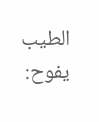الطيب يفوح: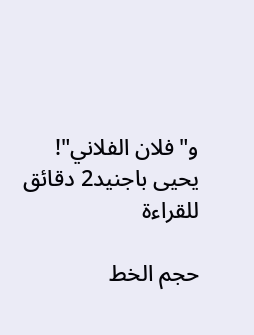و"فلان الفلاني"!
يحيى باجنيد2 دقائق للقراءة

حجم الخط